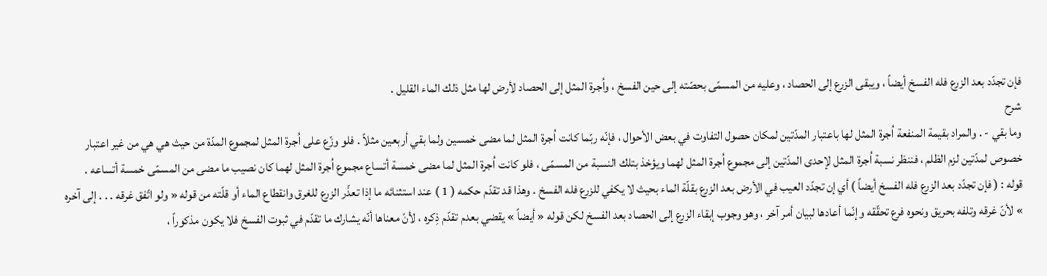فإن تجدّد بعد الزرع فله الفسخ أيضاً ، ويبقى الزرع إلى الحصاد ، وعليه من المسمّى بحصّته إلى حين الفسخ ، واُجرة المثل إلى الحصاد لأرض لها مثل ذلك الماء القليل .
شرح
وما بقي - . والمراد بقيمة المنفعة اُجرة المثل لها باعتبار المدّتين لمكان حصول التفاوت في بعض الأحوال ، فإنّه ربّما كانت اُجرة المثل لما مضى خمسين ولما بقي أربعين مثلاً . فلو وزّع على اُجرة المثل لمجموع المدّة من حيث هي هي من غير اعتبار خصوص لمدّتين لزم الظلم ، فننظر نسبة اُجرة المثل لإحدى المدّتين إلى مجموع اُجرة المثل لهما ويؤخذ بتلك النسبة من المسمّى ، فلو كانت اُجرة المثل لما مضى خمسة أتساع مجموع اُجرة المثل لهما كان نصيب ما مضى من المسمّى خمسة أتساعه .
قوله : ( فإن تجدّد بعد الزرع فله الفسخ أيضاً ) أي إن تجدّد العيب في الأرض بعد الزرع بقلّة الماء بحيث لا يكفي للزرع فله الفسخ . وهذا قد تقدّم حكمه ( 1 ) عند استثنائه ما إذا تعذّر الزرع للغرق وانقطاع الماء أو قلّته من قوله « ولو اتّفق غرقه . . . إلى آخره » لأنّ غرقه وتلفه بحريق ونحوه فرع تحقّقه وإنّما أعادها لبيان أمر آخر ، وهو وجوب إبقاء الزرع إلى الحصاد بعد الفسخ لكن قوله « أيضاً » يقضي بعدم تقدّم ذِكره ، لأنّ معناها أنّه يشارك ما تقدّم في ثبوت الفسخ فلا يكون مذكوراً ،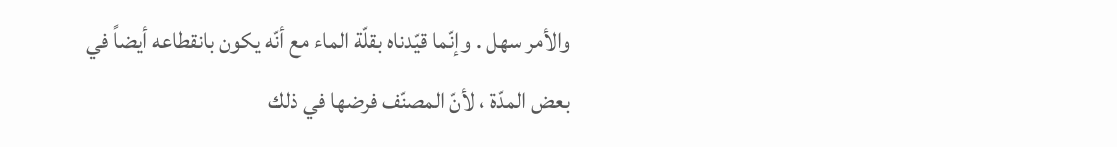والأمر سهل . وإنّما قيّدناه بقلّة الماء مع أنّه يكون بانقطاعه أيضاً في بعض المدّة ، لأنّ المصنّف فرضها في ذلك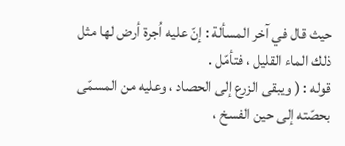حيث قال في آخر المسألة : إنّ عليه اُجرة أرض لها مثل ذلك الماء القليل ، فتأمّل .
قوله : ( ويبقى الزرع إلى الحصاد ، وعليه من المسمّى بحصّته إلى حين الفسخ ،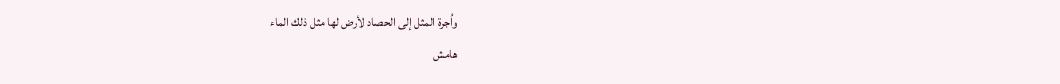واُجرة المثل إلى الحصاد لأرض لها مثل ذلك الماء
هامش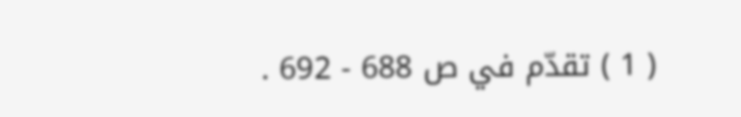( 1 ) تقدّم في ص 688 - 692 .